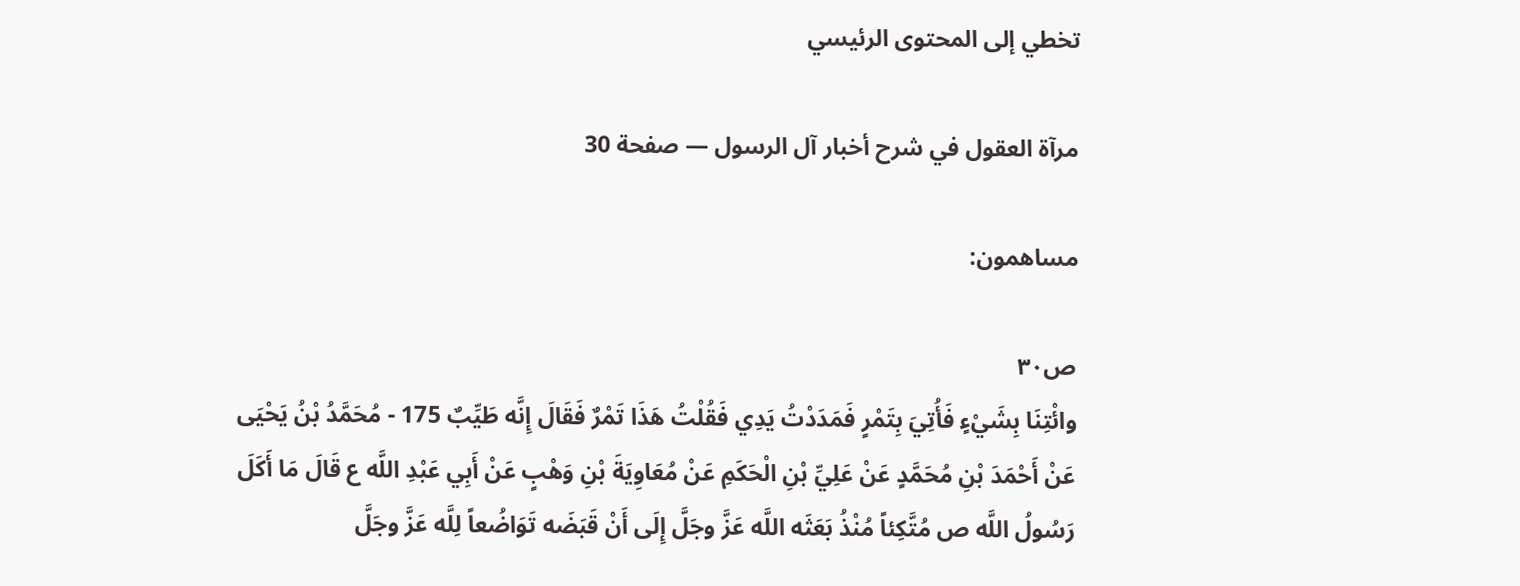تخطي إلى المحتوى الرئيسي

مرآة العقول في شرح أخبار آل الرسول — صفحة 30

مساهمون:

ص٣٠
وائْتِنَا بِشَيْءٍ فَأُتِيَ بِتَمْرٍ فَمَدَدْتُ يَدِي فَقُلْتُ هَذَا تَمْرٌ فَقَالَ إِنَّه طَيِّبٌ 175 - مُحَمَّدُ بْنُ يَحْيَى عَنْ أَحْمَدَ بْنِ مُحَمَّدٍ عَنْ عَلِيِّ بْنِ الْحَكَمِ عَنْ مُعَاوِيَةَ بْنِ وَهْبٍ عَنْ أَبِي عَبْدِ اللَّه ع قَالَ مَا أَكَلَ رَسُولُ اللَّه ص مُتَّكِئاً مُنْذُ بَعَثَه اللَّه عَزَّ وجَلَّ إِلَى أَنْ قَبَضَه تَوَاضُعاً لِلَّه عَزَّ وجَلَّ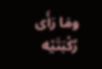ومَا رَأَى رُكْبَتَيْه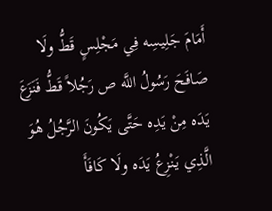أَمَامَ جَلِيسِه فِي مَجْلِسٍ قَطُّ ولَا صَافَحَ رَسُولُ اللَّه ص رَجُلاً قَطُّ فَنَزَعَ يَدَه مِنْ يَدِه حَتَّى يَكُونَ الرَّجُلُ هُوَ الَّذِي يَنْزِعُ يَدَه ولَا كَافَأَ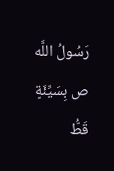رَسُولُ اللَّه ص بِسَيِّئَةٍ قَطُّ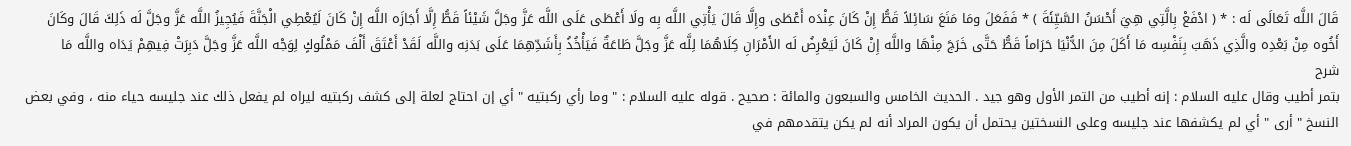قَالَ اللَّه تَعَالَى لَه : * ( ادْفَعْ بِالَّتِي هِيَ أَحْسَنُ السَّيِّئَةَ ) * فَفَعَلَ ومَا مَنَعَ سَائِلاً قَطُّ إِنْ كَانَ عِنْدَه أَعْطَى وإِلَّا قَالَ يَأْتِي اللَّه بِه ولَا أَعْطَى عَلَى اللَّه عَزَّ وجَلَّ شَيْئاً قَطُّ إِلَّا أَجَازَه اللَّه إِنْ كَانَ لَيُعْطِي الْجَنَّةَ فَيُجِيزُ اللَّه عَزَّ وجَلَّ لَه ذَلِكَ قَالَ وكَانَ أَخُوه مِنْ بَعْدِه والَّذِي ذَهَبَ بِنَفْسِه مَا أَكَلَ مِنَ الدُّنْيَا حَرَاماً قَطُّ حَتَّى خَرَجَ مِنْهَا واللَّه إِنْ كَانَ لَيَعْرِضُ لَه الأَمْرَانِ كِلَاهُمَا لِلَّه عَزَّ وجَلَّ طَاعَةٌ فَيَأْخُذُ بِأَشَدِّهِمَا عَلَى بَدَنِه واللَّه لَقَدْ أَعْتَقَ أَلْفَ مَمْلُوكٍ لِوَجْه اللَّه عَزَّ وجَلَّ دَبِرَتْ فِيهِمْ يَدَاه واللَّه مَا
شرح
بتمر أطيب وقال عليه السلام : إنه أطيب من التمر الأول وهو جيد . الحديث الخامس والسبعون والمائة : صحيح . قوله عليه السلام : " وما رأي ركبتيه " أي إن احتاج لعلة إلى كشف ركبتيه ليراه لم يفعل ذلك عند جليسه حياء منه ، وفي بعض النسخ " أرى " أي لم يكشفها عند جليسه وعلى النسختين يحتمل أن يكون المراد أنه لم يكن يتقدمهم في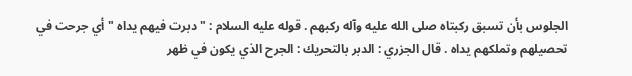الجلوس بأن تسبق ركبتاه صلى الله عليه وآله ركبهم . قوله عليه السلام : " دبرت فيهم يداه " أي جرحت في تحصيلهم وتملكهم يداه . قال الجزري : الدبر بالتحريك : الجرح الذي يكون في ظهر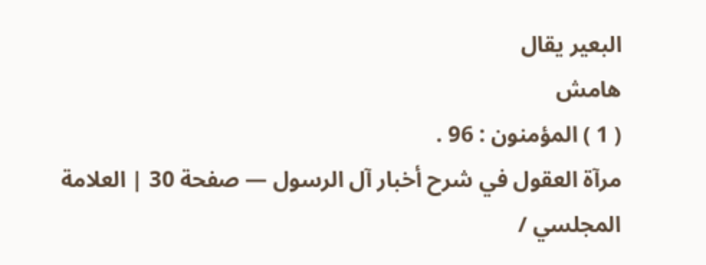البعير يقال
هامش
( 1 ) المؤمنون : 96 .
مرآة العقول في شرح أخبار آل الرسول — صفحة 30 | العلامة المجلسي /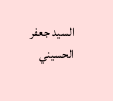السيد جعفر الحسيني